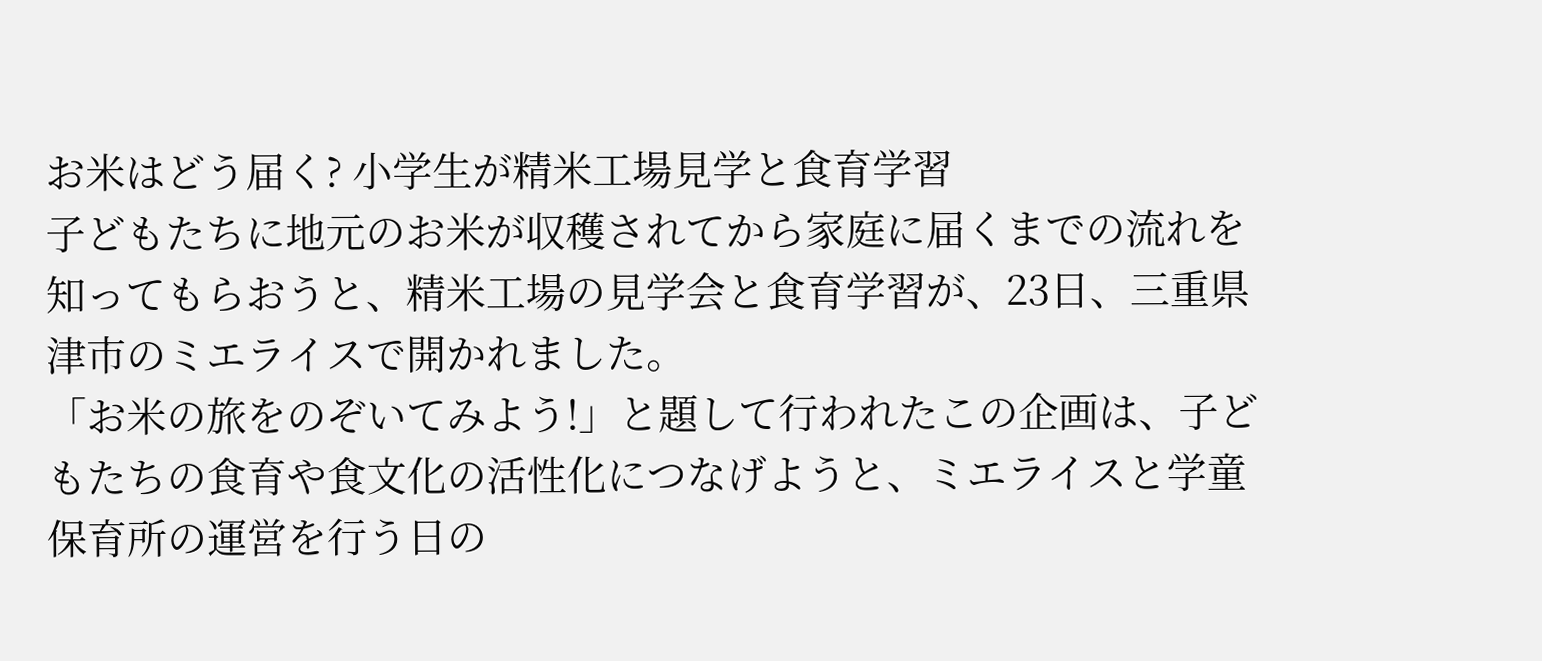お米はどう届く? 小学生が精米工場見学と食育学習
子どもたちに地元のお米が収穫されてから家庭に届くまでの流れを知ってもらおうと、精米工場の見学会と食育学習が、23日、三重県津市のミエライスで開かれました。
「お米の旅をのぞいてみよう!」と題して行われたこの企画は、子どもたちの食育や食文化の活性化につなげようと、ミエライスと学童保育所の運営を行う日の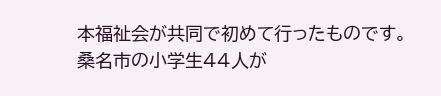本福祉会が共同で初めて行ったものです。
桑名市の小学生44人が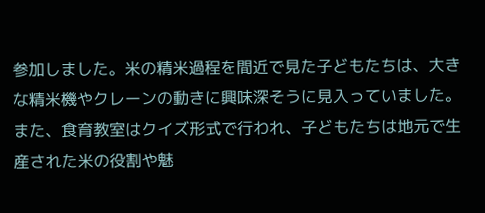参加しました。米の精米過程を間近で見た子どもたちは、大きな精米機やクレーンの動きに興味深そうに見入っていました。
また、食育教室はクイズ形式で行われ、子どもたちは地元で生産された米の役割や魅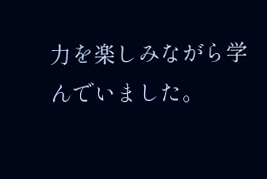力を楽しみながら学んでいました。